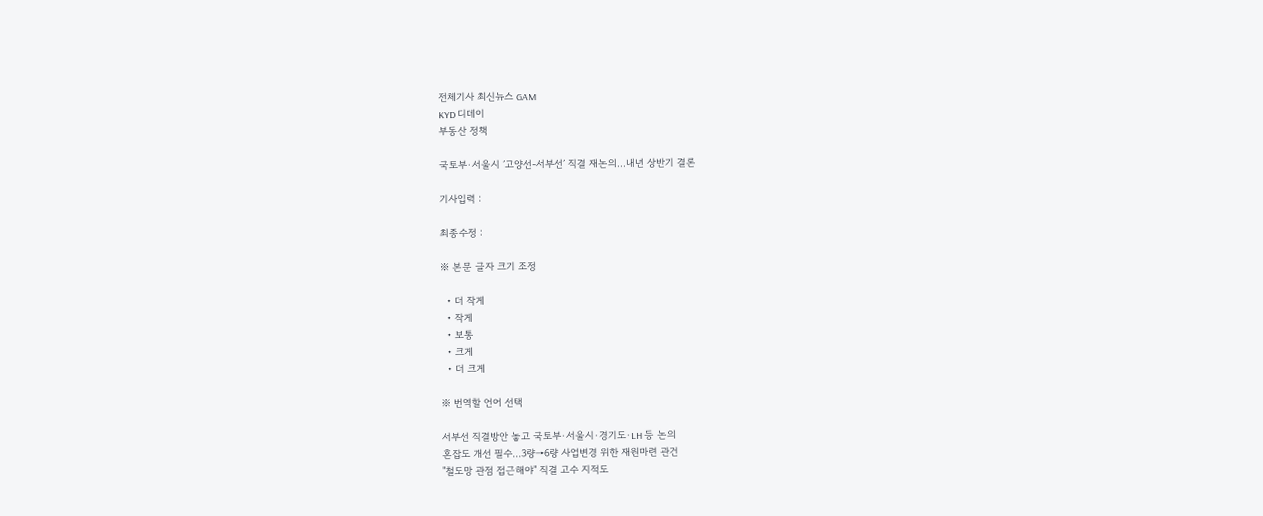전체기사 최신뉴스 GAM
KYD 디데이
부동산 정책

국토부·서울시 ′고양선-서부선′ 직결 재논의...내년 상반기 결론

기사입력 :

최종수정 :

※ 본문 글자 크기 조정

  • 더 작게
  • 작게
  • 보통
  • 크게
  • 더 크게

※ 번역할 언어 선택

서부선 직결방안 놓고 국토부·서울시·경기도·LH 등 논의
혼잡도 개선 필수…3량→6량 사업변경 위한 재원마련 관건
"철도망 관점 접근해야" 직결 고수 지적도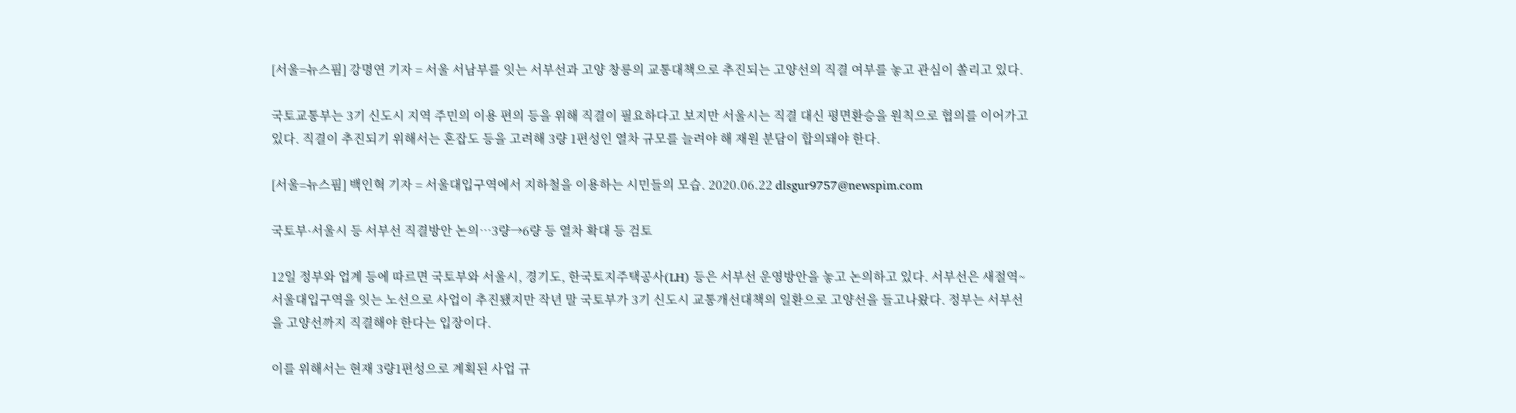[서울=뉴스핌] 강명연 기자 = 서울 서남부를 잇는 서부선과 고양 창릉의 교통대책으로 추진되는 고양선의 직결 여부를 놓고 관심이 쏠리고 있다.

국토교통부는 3기 신도시 지역 주민의 이용 편의 등을 위해 직결이 필요하다고 보지만 서울시는 직결 대신 평면환승을 원칙으로 협의를 이어가고 있다. 직결이 추진되기 위해서는 혼잡도 등을 고려해 3량 1편성인 열차 규모를 늘려야 해 재원 분담이 합의돼야 한다.

[서울=뉴스핌] 백인혁 기자 = 서울대입구역에서 지하철을 이용하는 시민들의 모습. 2020.06.22 dlsgur9757@newspim.com

국토부·서울시 등 서부선 직결방안 논의…3량→6량 등 열차 확대 등 검토

12일 정부와 업계 등에 따르면 국토부와 서울시, 경기도, 한국토지주택공사(LH) 등은 서부선 운영방안을 놓고 논의하고 있다. 서부선은 새절역~서울대입구역을 잇는 노선으로 사업이 추진됐지만 작년 말 국토부가 3기 신도시 교통개선대책의 일환으로 고양선을 들고나왔다. 정부는 서부선을 고양선까지 직결해야 한다는 입장이다.

이를 위해서는 현재 3량1편성으로 계획된 사업 규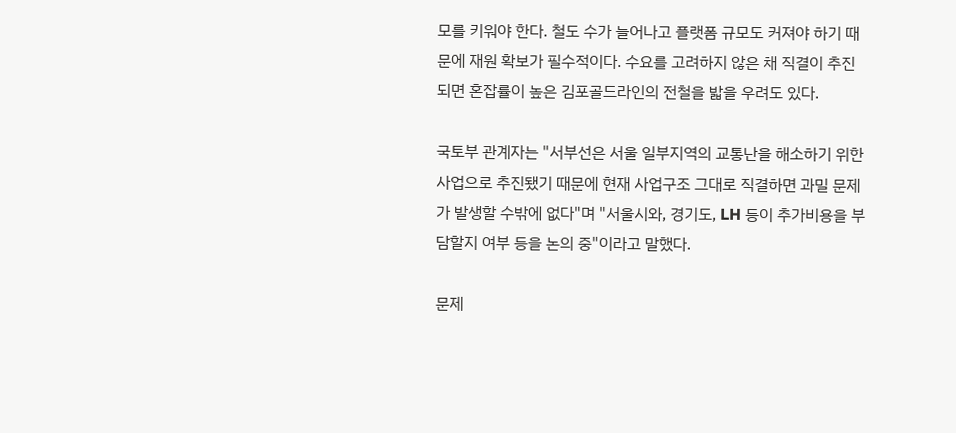모를 키워야 한다. 철도 수가 늘어나고 플랫폼 규모도 커져야 하기 때문에 재원 확보가 필수적이다. 수요를 고려하지 않은 채 직결이 추진되면 혼잡률이 높은 김포골드라인의 전철을 밟을 우려도 있다.

국토부 관계자는 "서부선은 서울 일부지역의 교통난을 해소하기 위한 사업으로 추진됐기 때문에 현재 사업구조 그대로 직결하면 과밀 문제가 발생할 수밖에 없다"며 "서울시와, 경기도, LH 등이 추가비용을 부담할지 여부 등을 논의 중"이라고 말했다.

문제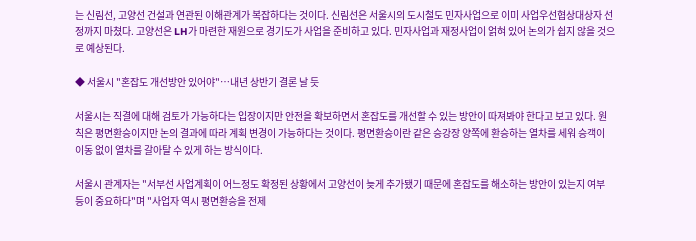는 신림선, 고양선 건설과 연관된 이해관계가 복잡하다는 것이다. 신림선은 서울시의 도시철도 민자사업으로 이미 사업우선협상대상자 선정까지 마쳤다. 고양선은 LH가 마련한 재원으로 경기도가 사업을 준비하고 있다. 민자사업과 재정사업이 얽혀 있어 논의가 쉽지 않을 것으로 예상된다.

◆ 서울시 "혼잡도 개선방안 있어야"…내년 상반기 결론 날 듯

서울시는 직결에 대해 검토가 가능하다는 입장이지만 안전을 확보하면서 혼잡도를 개선할 수 있는 방안이 따져봐야 한다고 보고 있다. 원칙은 평면환승이지만 논의 결과에 따라 계획 변경이 가능하다는 것이다. 평면환승이란 같은 승강장 양쪽에 환승하는 열차를 세워 승객이 이동 없이 열차를 갈아탈 수 있게 하는 방식이다.

서울시 관계자는 "서부선 사업계획이 어느정도 확정된 상황에서 고양선이 늦게 추가됐기 때문에 혼잡도를 해소하는 방안이 있는지 여부 등이 중요하다"며 "사업자 역시 평면환승을 전제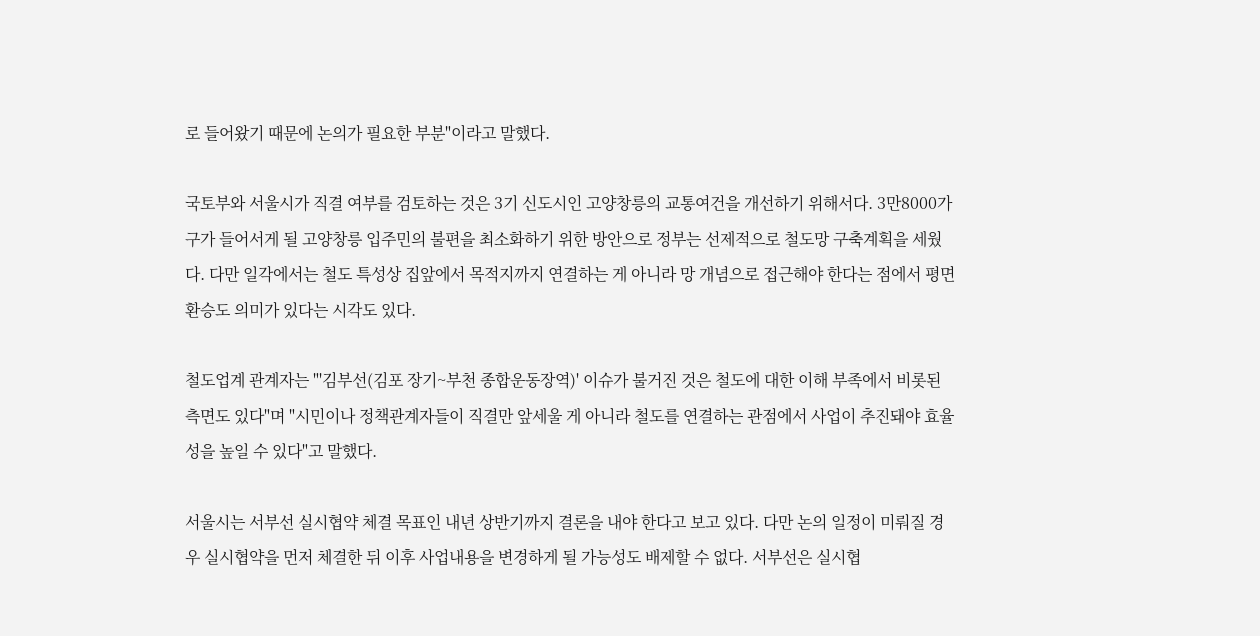로 들어왔기 때문에 논의가 필요한 부분"이라고 말했다.

국토부와 서울시가 직결 여부를 검토하는 것은 3기 신도시인 고양창릉의 교통여건을 개선하기 위해서다. 3만8000가구가 들어서게 될 고양창릉 입주민의 불편을 최소화하기 위한 방안으로 정부는 선제적으로 철도망 구축계획을 세웠다. 다만 일각에서는 철도 특성상 집앞에서 목적지까지 연결하는 게 아니라 망 개념으로 접근해야 한다는 점에서 평면환승도 의미가 있다는 시각도 있다.

철도업계 관계자는 "'김부선(김포 장기~부천 종합운동장역)' 이슈가 불거진 것은 철도에 대한 이해 부족에서 비롯된 측면도 있다"며 "시민이나 정책관계자들이 직결만 앞세울 게 아니라 철도를 연결하는 관점에서 사업이 추진돼야 효율성을 높일 수 있다"고 말했다.

서울시는 서부선 실시협약 체결 목표인 내년 상반기까지 결론을 내야 한다고 보고 있다. 다만 논의 일정이 미뤄질 경우 실시협약을 먼저 체결한 뒤 이후 사업내용을 변경하게 될 가능성도 배제할 수 없다. 서부선은 실시협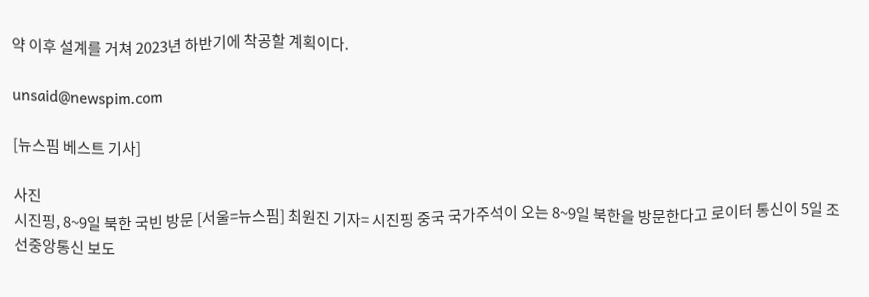약 이후 설계를 거쳐 2023년 하반기에 착공할 계획이다.

unsaid@newspim.com

[뉴스핌 베스트 기사]

사진
시진핑, 8~9일 북한 국빈 방문 [서울=뉴스핌] 최원진 기자= 시진핑 중국 국가주석이 오는 8~9일 북한을 방문한다고 로이터 통신이 5일 조선중앙통신 보도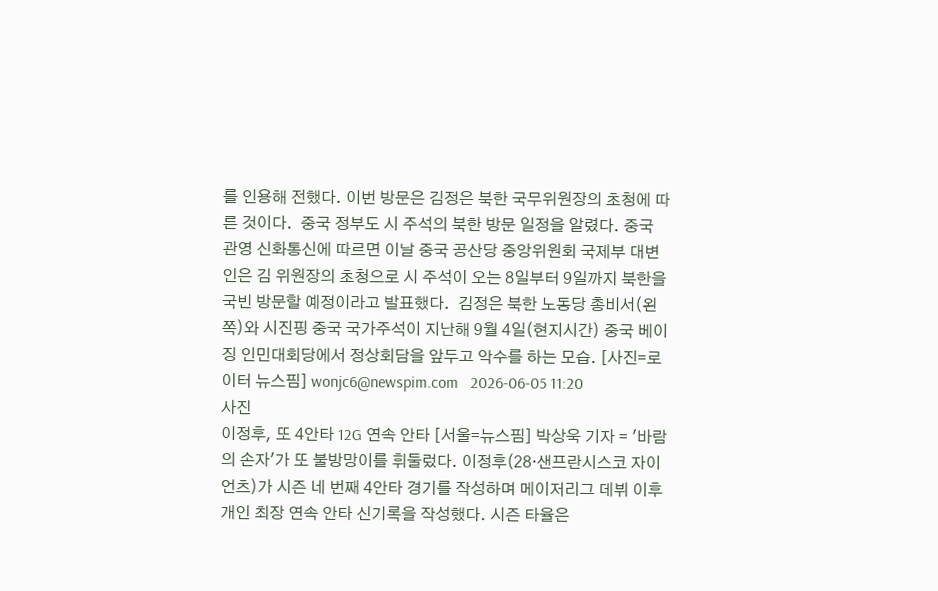를 인용해 전했다. 이번 방문은 김정은 북한 국무위원장의 초청에 따른 것이다.  중국 정부도 시 주석의 북한 방문 일정을 알렸다. 중국 관영 신화통신에 따르면 이날 중국 공산당 중앙위원회 국제부 대변인은 김 위원장의 초청으로 시 주석이 오는 8일부터 9일까지 북한을 국빈 방문할 예정이라고 발표했다.  김정은 북한 노동당 총비서(왼쪽)와 시진핑 중국 국가주석이 지난해 9월 4일(현지시간) 중국 베이징 인민대회당에서 정상회담을 앞두고 악수를 하는 모습. [사진=로이터 뉴스핌] wonjc6@newspim.com   2026-06-05 11:20
사진
이정후, 또 4안타 12G 연속 안타 [서울=뉴스핌] 박상욱 기자 = '바람의 손자'가 또 불방망이를 휘둘렀다. 이정후(28·샌프란시스코 자이언츠)가 시즌 네 번째 4안타 경기를 작성하며 메이저리그 데뷔 이후 개인 최장 연속 안타 신기록을 작성했다. 시즌 타율은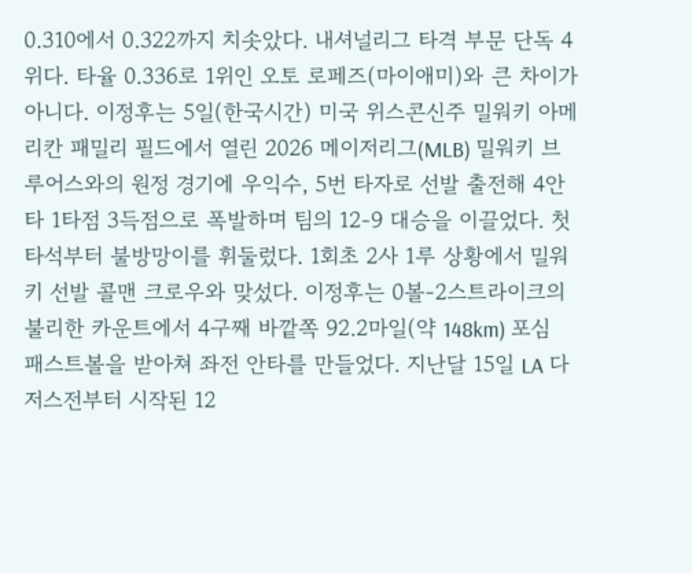0.310에서 0.322까지 치솟았다. 내셔널리그 타격 부문 단독 4위다. 타율 0.336로 1위인 오토 로페즈(마이애미)와 큰 차이가 아니다. 이정후는 5일(한국시간) 미국 위스콘신주 밀워키 아메리칸 패밀리 필드에서 열린 2026 메이저리그(MLB) 밀워키 브루어스와의 원정 경기에 우익수, 5번 타자로 선발 출전해 4안타 1타점 3득점으로 폭발하며 팀의 12-9 대승을 이끌었다. 첫 타석부터 불방망이를 휘둘렀다. 1회초 2사 1루 상황에서 밀워키 선발 콜맨 크로우와 맞섰다. 이정후는 0볼-2스트라이크의 불리한 카운트에서 4구째 바깥쪽 92.2마일(약 148km) 포심 패스트볼을 받아쳐 좌전 안타를 만들었다. 지난달 15일 LA 다저스전부터 시작된 12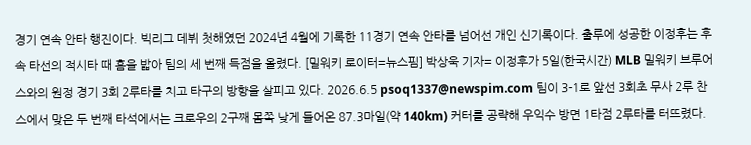경기 연속 안타 행진이다. 빅리그 데뷔 첫해였던 2024년 4월에 기록한 11경기 연속 안타를 넘어선 개인 신기록이다. 출루에 성공한 이정후는 후속 타선의 적시타 때 홈을 밟아 팀의 세 번째 득점을 올렸다. [밀워키 로이터=뉴스핌] 박상욱 기자= 이정후가 5일(한국시간) MLB 밀워키 브루어스와의 원정 경기 3회 2루타를 치고 타구의 방향을 살피고 있다. 2026.6.5 psoq1337@newspim.com 팀이 3-1로 앞선 3회초 무사 2루 찬스에서 맞은 두 번째 타석에서는 크로우의 2구째 몸쪽 낮게 들어온 87.3마일(약 140km) 커터를 공략해 우익수 방면 1타점 2루타를 터뜨렸다.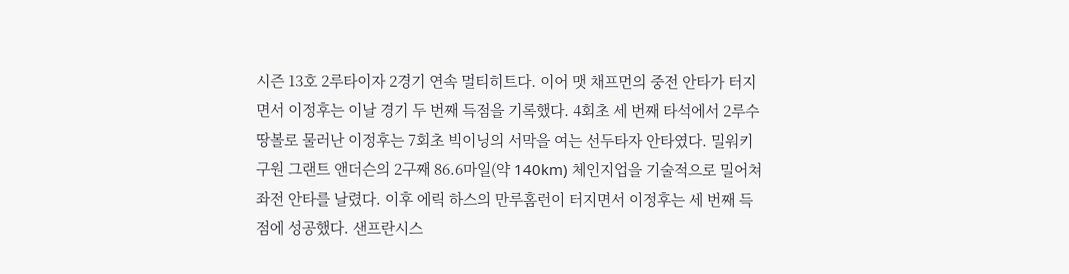시즌 13호 2루타이자 2경기 연속 멀티히트다. 이어 맷 채프먼의 중전 안타가 터지면서 이정후는 이날 경기 두 번째 득점을 기록했다. 4회초 세 번째 타석에서 2루수 땅볼로 물러난 이정후는 7회초 빅이닝의 서막을 여는 선두타자 안타였다. 밀워키 구원 그랜트 앤더슨의 2구째 86.6마일(약 140km) 체인지업을 기술적으로 밀어쳐 좌전 안타를 날렸다. 이후 에릭 하스의 만루홈런이 터지면서 이정후는 세 번째 득점에 성공했다. 샌프란시스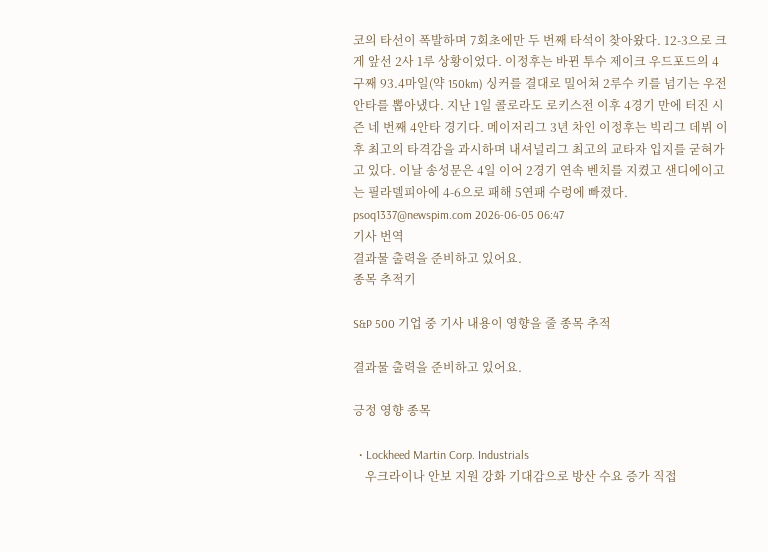코의 타선이 폭발하며 7회초에만 두 번째 타석이 찾아왔다. 12-3으로 크게 앞선 2사 1루 상황이었다. 이정후는 바뀐 투수 제이크 우드포드의 4구째 93.4마일(약 150km) 싱커를 결대로 밀어쳐 2루수 키를 넘기는 우전 안타를 뽑아냈다. 지난 1일 콜로라도 로키스전 이후 4경기 만에 터진 시즌 네 번째 4안타 경기다. 메이저리그 3년 차인 이정후는 빅리그 데뷔 이후 최고의 타격감을 과시하며 내셔널리그 최고의 교타자 입지를 굳혀가고 있다. 이날 송성문은 4일 이어 2경기 연속 벤치를 지켰고 샌디에이고는 필라델피아에 4-6으로 패해 5연패 수렁에 빠졌다. psoq1337@newspim.com 2026-06-05 06:47
기사 번역
결과물 출력을 준비하고 있어요.
종목 추적기

S&P 500 기업 중 기사 내용이 영향을 줄 종목 추적

결과물 출력을 준비하고 있어요.

긍정 영향 종목

  • Lockheed Martin Corp. Industrials
    우크라이나 안보 지원 강화 기대감으로 방산 수요 증가 직접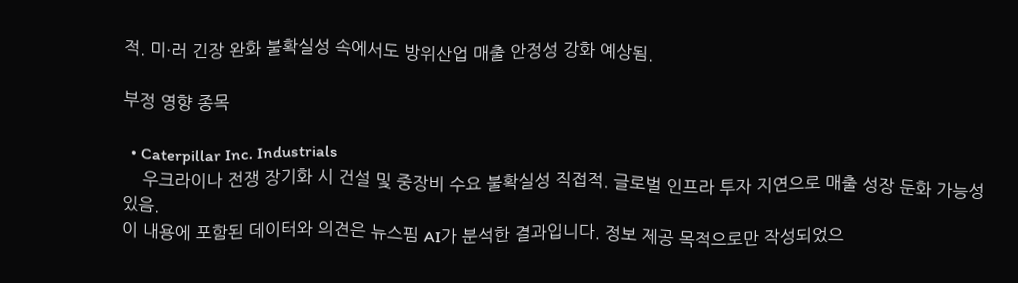적. 미·러 긴장 완화 불확실성 속에서도 방위산업 매출 안정성 강화 예상됨.

부정 영향 종목

  • Caterpillar Inc. Industrials
    우크라이나 전쟁 장기화 시 건설 및 중장비 수요 불확실성 직접적. 글로벌 인프라 투자 지연으로 매출 성장 둔화 가능성 있음.
이 내용에 포함된 데이터와 의견은 뉴스핌 AI가 분석한 결과입니다. 정보 제공 목적으로만 작성되었으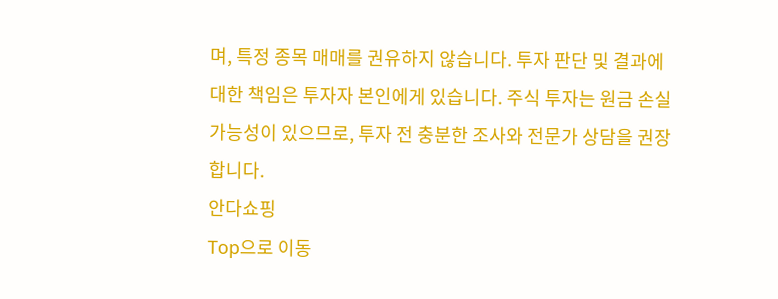며, 특정 종목 매매를 권유하지 않습니다. 투자 판단 및 결과에 대한 책임은 투자자 본인에게 있습니다. 주식 투자는 원금 손실 가능성이 있으므로, 투자 전 충분한 조사와 전문가 상담을 권장합니다.
안다쇼핑
Top으로 이동